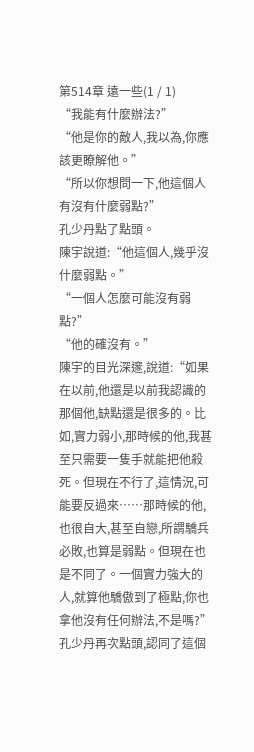第514章 遠一些(1 / 1)
“我能有什麼辦法?”
“他是你的敵人,我以為,你應該更瞭解他。”
“所以你想問一下,他這個人有沒有什麼弱點?”
孔少丹點了點頭。
陳宇說道:“他這個人,幾乎沒什麼弱點。”
“一個人怎麼可能沒有弱點?”
“他的確沒有。”
陳宇的目光深邃,說道:“如果在以前,他還是以前我認識的那個他,缺點還是很多的。比如,實力弱小,那時候的他,我甚至只需要一隻手就能把他殺死。但現在不行了,這情況,可能要反過來……那時候的他,也很自大,甚至自戀,所謂驕兵必敗,也算是弱點。但現在也是不同了。一個實力強大的人,就算他驕傲到了極點,你也拿他沒有任何辦法,不是嗎?”
孔少丹再次點頭,認同了這個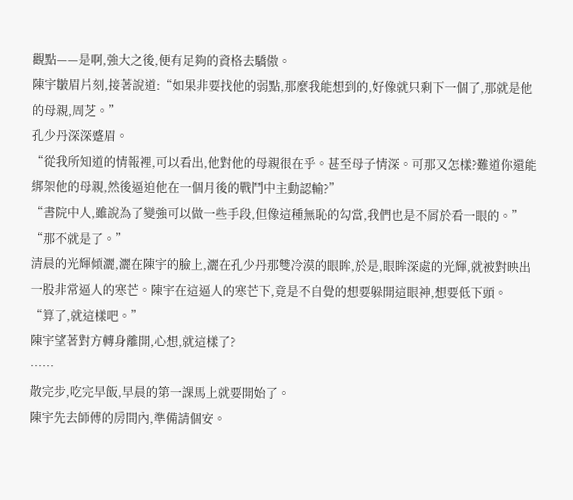觀點——是啊,強大之後,便有足夠的資格去驕傲。
陳宇皺眉片刻,接著說道:“如果非要找他的弱點,那麼我能想到的,好像就只剩下一個了,那就是他的母親,周芝。”
孔少丹深深蹙眉。
“從我所知道的情報裡,可以看出,他對他的母親很在乎。甚至母子情深。可那又怎樣?難道你還能綁架他的母親,然後逼迫他在一個月後的戰鬥中主動認輸?”
“書院中人,雖說為了變強可以做一些手段,但像這種無恥的勾當,我們也是不屑於看一眼的。”
“那不就是了。”
清晨的光輝傾灑,灑在陳宇的臉上,灑在孔少丹那雙冷漠的眼眸,於是,眼眸深處的光輝,就被對映出一股非常逼人的寒芒。陳宇在這逼人的寒芒下,竟是不自覺的想要躲開這眼神,想要低下頭。
“算了,就這樣吧。”
陳宇望著對方轉身離開,心想,就這樣了?
……
散完步,吃完早飯,早晨的第一課馬上就要開始了。
陳宇先去師傅的房間內,準備請個安。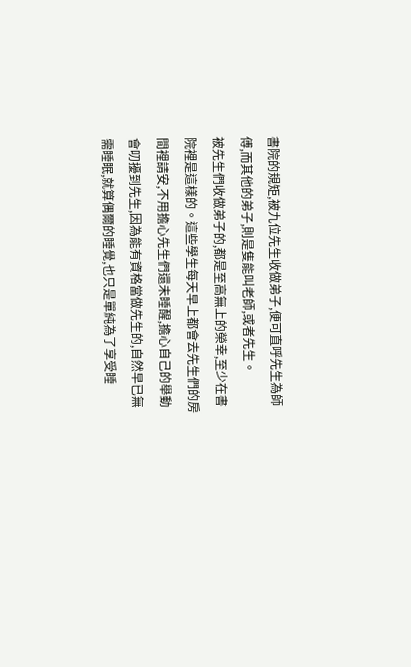書院的規矩,被九位先生收做弟子,便可直呼先生為師傅,而其他的弟子,則是隻能叫老師,或者先生。
被先生們收做弟子的,都是至高無上的榮幸,至少在書院裡是這樣的。這些學生每天早上都會去先生們的房間裡請安,不用擔心先生們還未睡醒,擔心自己的舉動會叨擾到先生,因為能有資格當做先生的,自然早已無需睡眠,就算偶爾的睡覺,也只是單純為了享受睡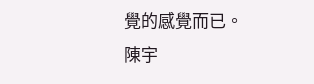覺的感覺而已。
陳宇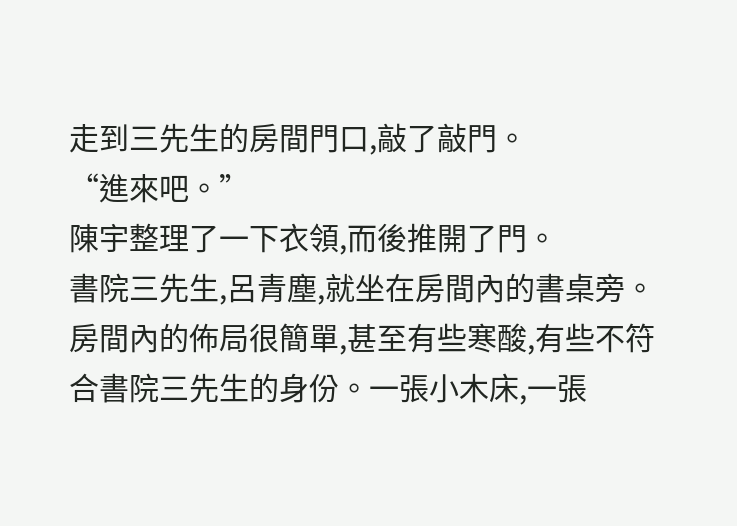走到三先生的房間門口,敲了敲門。
“進來吧。”
陳宇整理了一下衣領,而後推開了門。
書院三先生,呂青塵,就坐在房間內的書桌旁。
房間內的佈局很簡單,甚至有些寒酸,有些不符合書院三先生的身份。一張小木床,一張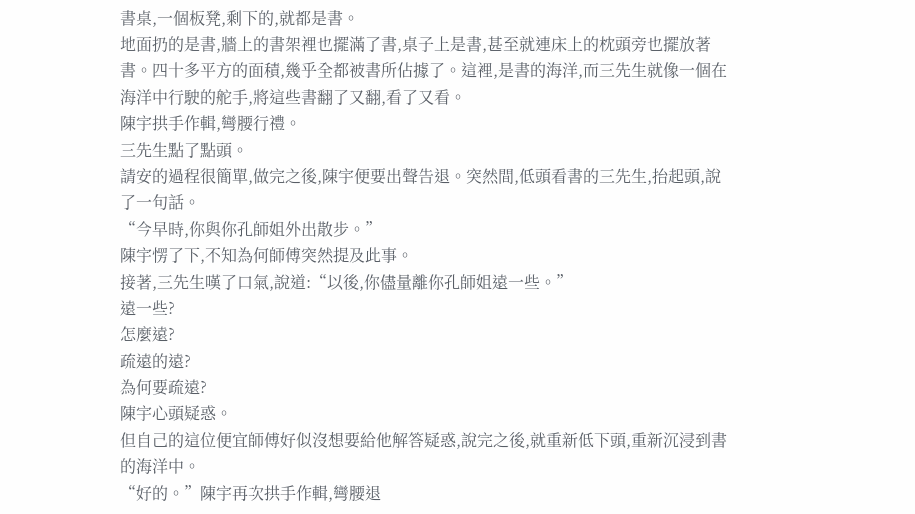書桌,一個板凳,剩下的,就都是書。
地面扔的是書,牆上的書架裡也擺滿了書,桌子上是書,甚至就連床上的枕頭旁也擺放著書。四十多平方的面積,幾乎全都被書所佔據了。這裡,是書的海洋,而三先生就像一個在海洋中行駛的舵手,將這些書翻了又翻,看了又看。
陳宇拱手作輯,彎腰行禮。
三先生點了點頭。
請安的過程很簡單,做完之後,陳宇便要出聲告退。突然間,低頭看書的三先生,抬起頭,說了一句話。
“今早時,你與你孔師姐外出散步。”
陳宇愣了下,不知為何師傅突然提及此事。
接著,三先生嘆了口氣,說道:“以後,你儘量離你孔師姐遠一些。”
遠一些?
怎麼遠?
疏遠的遠?
為何要疏遠?
陳宇心頭疑惑。
但自己的這位便宜師傅好似沒想要給他解答疑惑,說完之後,就重新低下頭,重新沉浸到書的海洋中。
“好的。”陳宇再次拱手作輯,彎腰退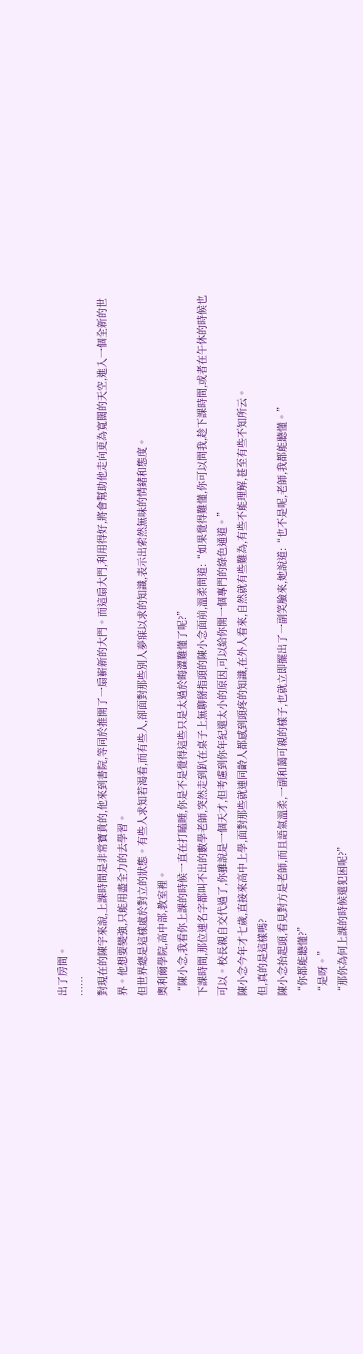出了房間。
……
對現在的陳宇來說,上課時間是非常寶貴的,他來到書院,等同於推開了一扇嶄新的大門。而這扇大門,利用得好,將會幫助他走向更為寬闊的天空,進入一個全新的世界。他想要變強,只能用盡全力的去學習。
但世界總是這樣處於對立的狀態。有些人求知若渴看,而有些人,卻面對那些別人夢寐以求的知識,表示出索然無味的情緒和態度。
奧利爾學院,高中部,教室裡。
“陳小念,我看你上課的時候一直在打瞌睡,你是不是覺得這些只是太過於晦澀難懂了呢?”
下課時間,那位連名字都叫不出的數學老師,突然走到趴在桌子上無聊掰指頭的陳小念面前,溫柔問道:“如果覺得難懂,你可以問我,趁下課時間,或者在午休的時候也可以。校長親自交代過了,你雖說是一個天才,但考慮到你年紀還太小的原因,可以給你開一個專門的綠色通道。”
陳小念今年才七歲,直接來高中上學,面對那些就連同齡人都感到頭疼的知識,在外人看來,自然就有些難為,有些不能理解,甚至有些不知所云。
但,真的是這樣嗎?
陳小念抬起頭,看見對方是老師,而且語氣溫柔,一副和藹可親的樣子,也就立即擺出了一副笑臉來,她說道:“也不是呢,老師,我都能聽懂。”
“你都能聽懂?”
“是呀。”
“那你為何上課的時候還犯困呢?”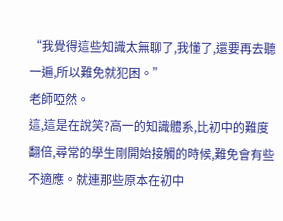“我覺得這些知識太無聊了,我懂了,還要再去聽一遍,所以難免就犯困。”
老師啞然。
這,這是在說笑?高一的知識體系,比初中的難度翻倍,尋常的學生剛開始接觸的時候,難免會有些不適應。就連那些原本在初中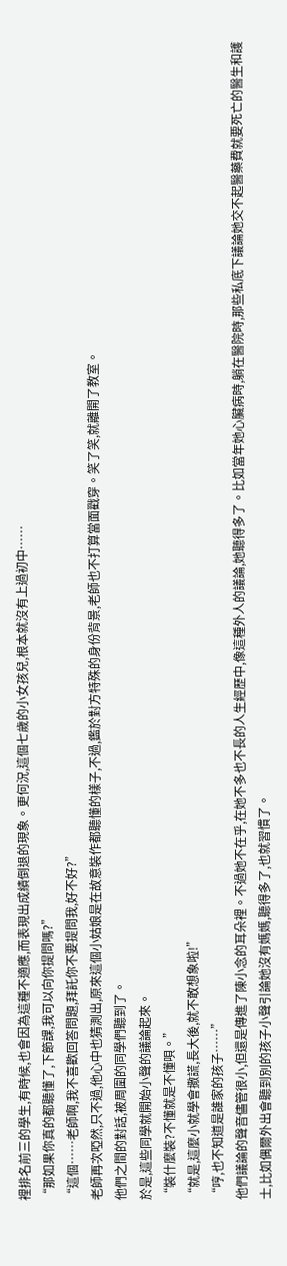裡排名前三的學生,有時候,也會因為這種不適應,而表現出成績倒退的現象。更何況,這個七歲的小女孩兒,根本就沒有上過初中……
“那如果你真的都聽懂了,下節課,我可以向你提問嗎?”
“這個……老師啊,我不喜歡回答問題,拜託你不要提問我,好不好?”
老師再次啞然,只不過,他心中也猜測出,原來這個小姑娘是在故意裝作都聽懂的樣子,不過,鑑於對方特殊的身份背景,老師也不打算當面戳穿。笑了笑,就離開了教室。
他們之間的對話,被周圍的同學們聽到了。
於是,這些同學就開始小聲的議論起來。
“裝什麼裝?不懂就是不懂唄。”
“就是,這麼小就學會撒謊,長大後,就不敢想象啦!”
“哼,也不知道是誰家的孩子……”
他們議論的聲音儘管很小,但還是傳進了陳小念的耳朵裡。不過她不在乎,在她不多也不長的人生經歷中,像這種外人的議論,她聽得多了。比如當年她心臟病時,躺在醫院時,那些私底下議論她交不起醫藥費就要死亡的醫生和護士,比如偶爾外出會聽到別的孩子小聲引論她沒有媽媽,聽得多了,也就習慣了。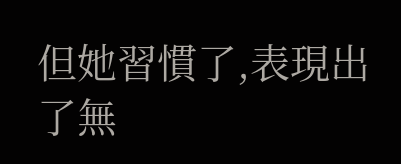但她習慣了,表現出了無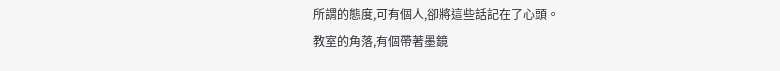所謂的態度,可有個人,卻將這些話記在了心頭。
教室的角落,有個帶著墨鏡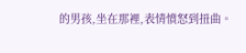的男孩,坐在那裡,表情憤怒到扭曲。